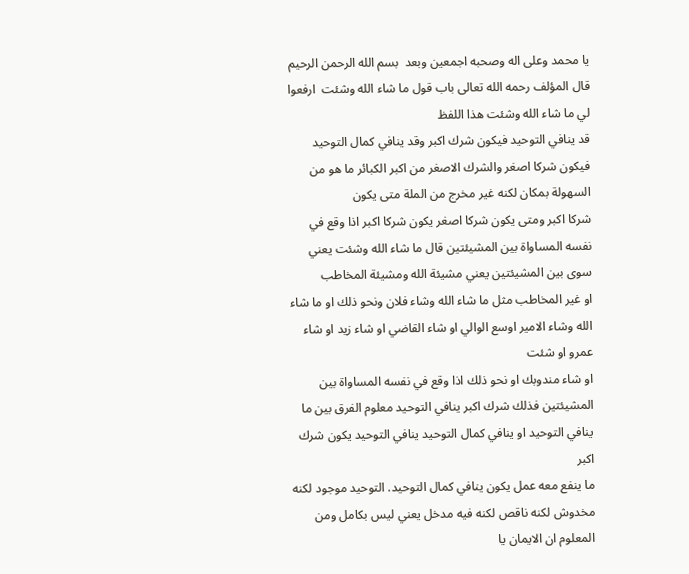يا محمد وعلى اله وصحبه اجمعين وبعد  بسم الله الرحمن الرحيم قال المؤلف رحمه الله تعالى باب قول ما شاء الله وشئت  ارفعوا لي ما شاء الله وشئت هذا اللفظ
قد ينافي التوحيد فيكون شرك اكبر وقد ينافي كمال التوحيد فيكون شركا اصغر والشرك الاصغر من اكبر الكبائر ما هو من السهولة بمكان لكنه غير مخرج من الملة متى يكون
شركا اكبر ومتى يكون شركا اصغر يكون شركا اكبر اذا وقع في نفسه المساواة بين المشيئتين قال ما شاء الله وشئت يعني سوى بين المشيئتين يعني مشيئة الله ومشيئة المخاطب
او غير المخاطب مثل ما شاء الله وشاء فلان ونحو ذلك او ما شاء الله وشاء الامير اوسع الوالي او شاء القاضي او شاء زيد او شاء عمرو او شئت
او شاء مندوبك او نحو ذلك اذا وقع في نفسه المساواة بين المشيئتين فذلك شرك اكبر ينافي التوحيد معلوم الفرق بين ما ينافي التوحيد او ينافي كمال التوحيد ينافي التوحيد يكون شرك اكبر
ما ينفع معه عمل يكون ينافي كمال التوحيد. التوحيد موجود لكنه مخدوش لكنه ناقص لكنه فيه مدخل يعني ليس بكامل ومن المعلوم ان الايمان يا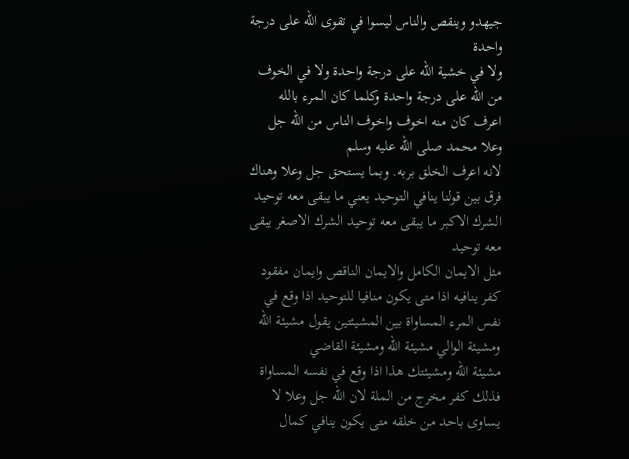جيهدو وينقص والناس ليسوا في تقوى الله على درجة واحدة
ولا في خشية الله على درجة واحدة ولا في الخوف من الله على درجة واحدة وكلما كان المرء بالله اعرف كان منه اخوف واخوف الناس من الله جل وعلا محمد صلى الله عليه وسلم
لانه اعرف الخلق بربه. وبما يستحق جل وعلا وهناك فرق بين قولنا ينافي التوحيد يعني ما يبقى معه توحيد الشرك الاكبر ما يبقى معه توحيد الشرك الاصغر يبقى معه توحيد
مثل الايمان الكامل والايمان الناقص وايمان مفقود كفر ينافيه اذا متى يكون منافيا للتوحيد اذا وقع في نفس المرء المساواة بين المشيئتين يقول مشيئة الله ومشيئة الوالي مشيئة الله ومشيئة القاضي
مشيئة الله ومشيئتك هذا اذا وقع في نفسه المساواة فذلك كفر مخرج من الملة لان الله جل وعلا لا يساوى باحد من خلقه متى يكون ينافي كمال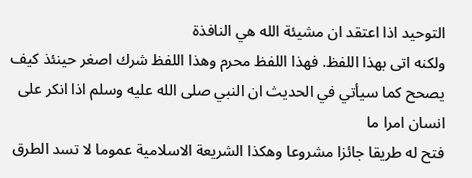التوحيد اذا اعتقد ان مشيئة الله هي النافذة
ولكنه اتى بهذا اللفظ. فهذا اللفظ محرم وهذا اللفظ شرك اصغر حينئذ كيف يصحح كما سيأتي في الحديث ان النبي صلى الله عليه وسلم اذا انكر على انسان امرا ما
فتح له طريقا جائزا مشروعا وهكذا الشريعة الاسلامية عموما لا تسد الطرق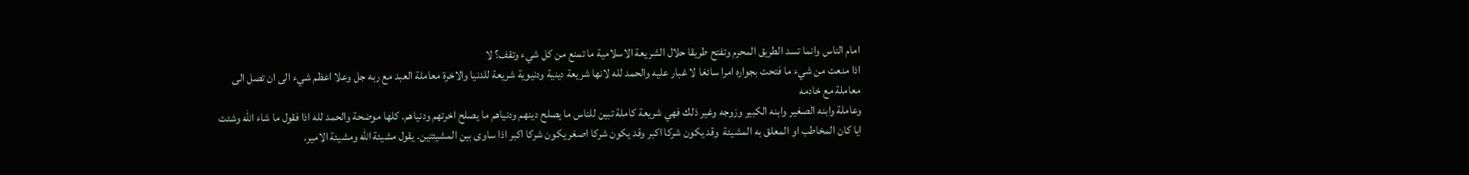امام الناس وانما تسد الطريق المحرم وتفتح طريقا حلال الشريعة الاسلامية ما تمنع من كل شيء وتقف؟ لا
اذا منعت من شيء ما فتحت بجواره امرا سائغا لا غبار عليه والحمد لله لانها شريعة دينية ودنيوية شريعة للدنيا والاخرة معاملة العبد مع ربه جل وعلا اعظم شيء الى ان تصل الى معاملة مع خادمه
وعاملة وابنه الصغير وابنه الكبير وزوجه وغير ذلك فهي شريعة كاملة تبين للناس ما يصلح دينهم ودنياهم ما يصلح اخرتهم ودنياهم. كلها موضحة والحمد لله اذا فقول ما شاء الله وشئت
ايا كان المخاطب او المعلق به المشيئة  وقد يكون شركا اكبر وقد يكون شركا اصغر يكون شركا اكبر اذا ساوى بين المشيئتين. يقول مشيئة الله ومشيئة الامير.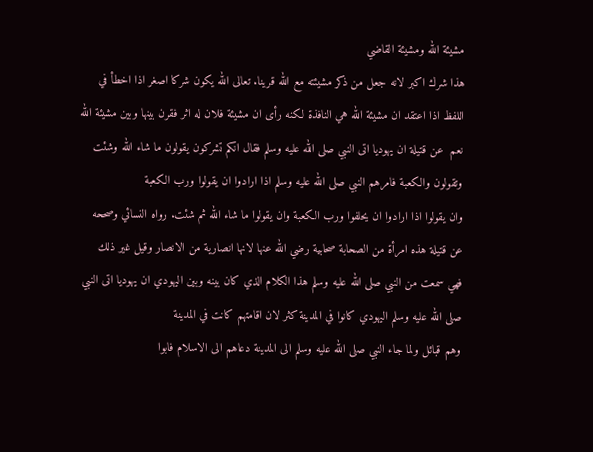مشيئة الله ومشيئة القاضي
هذا شرك اكبر لانه جعل من ذكر مشيئته مع الله قرينا. تعالى الله يكون شركا اصغر اذا اخطأ في اللفظ اذا اعتقد ان مشيئة الله هي النافذة لكنه رأى ان مشيئة فلان له اثر فقرن بينها وبين مشيئة الله
نعم  عن قتيلة ان يهوديا اتى النبي صلى الله عليه وسلم فقال انكم تشركون يقولون ما شاء الله وشئت وتقولون والكعبة فامرهم النبي صلى الله عليه وسلم اذا ارادوا ان يقولوا ورب الكعبة
وان يقولوا اذا ارادوا ان يحلفوا ورب الكعبة وان يقولوا ما شاء الله ثم شئت. رواه النسائي وصححه عن قتيلة هذه امرأة من الصحابة صحابية رضي الله عنها لانها انصارية من الانصار وقيل غير ذلك
فهي سمعت من النبي صلى الله عليه وسلم هذا الكلام الذي كان بينه وبين اليهودي ان يهوديا اتى النبي صلى الله عليه وسلم اليهودي كانوا في المدينة كثر لان اقامتهم كانت في المدينة
وهم قبائل ولما جاء النبي صلى الله عليه وسلم الى المدينة دعاهم الى الاسلام فابوا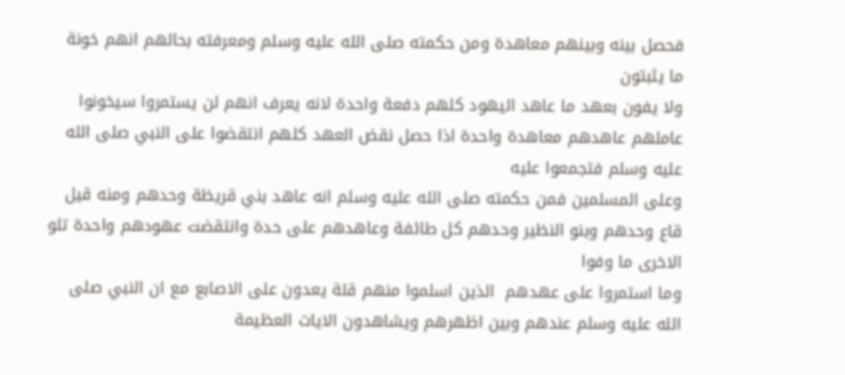فحصل بينه وبينهم معاهدة ومن حكمته صلى الله عليه وسلم ومعرفته بحالهم انهم خونة ما يثبتون
ولا يفون بعهد ما عاهد اليهود كلهم دفعة واحدة لانه يعرف انهم لن يستمروا سيخونوا عاملهم عاهدهم معاهدة واحدة اذا حصل نقض العهد كلهم انتقضوا على النبي صلى الله عليه وسلم فتجمعوا عليه
وعلى المسلمين فمن حكمته صلى الله عليه وسلم انه عاهد بني قريظة وحدهم ومنه قيل قاع وحدهم وبنو النظير وحدهم كل طائفة وعاهدهم على حدة وانتقضت عهودهم واحدة تلو الاخرى ما وفوا
وما استمروا على عهدهم  الذين اسلموا منهم قلة يعدون على الاصابع مع ان النبي صلى الله عليه وسلم عندهم وبين اظهرهم ويشاهدون الايات العظيمة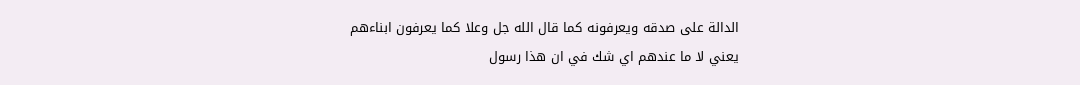الدالة على صدقه ويعرفونه كما قال الله جل وعلا كما يعرفون ابناءهم
يعني لا ما عندهم اي شك في ان هذا رسول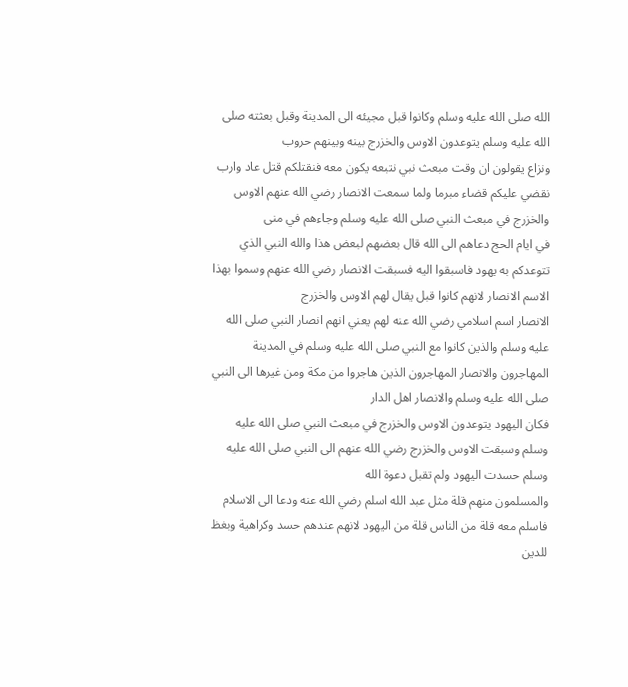الله صلى الله عليه وسلم وكانوا قبل مجيئه الى المدينة وقبل بعثته صلى الله عليه وسلم يتوعدون الاوس والخزرج بينه وبينهم حروب
ونزاع يقولون ان وقت مبعث نبي نتبعه يكون معه فنقتلكم قتل عاد وارب نقضي عليكم قضاء مبرما ولما سمعت الانصار رضي الله عنهم الاوس والخزرج في مبعث النبي صلى الله عليه وسلم وجاءهم في منى
في ايام الحج دعاهم الى الله قال بعضهم لبعض هذا والله النبي الذي تتوعدكم به يهود فاسبقوا اليه فسبقت الانصار رضي الله عنهم وسموا بهذا الاسم الانصار لانهم كانوا قبل يقال لهم الاوس والخزرج
الانصار اسم اسلامي رضي الله عنه لهم يعني انهم انصار النبي صلى الله عليه وسلم والذين كانوا مع النبي صلى الله عليه وسلم في المدينة المهاجرون والانصار المهاجرون الذين هاجروا من مكة ومن غيرها الى النبي صلى الله عليه وسلم والانصار اهل الدار
فكان اليهود يتوعدون الاوس والخزرج في مبعث النبي صلى الله عليه وسلم وسبقت الاوس والخزرج رضي الله عنهم الى النبي صلى الله عليه وسلم حسدت اليهود ولم تقبل دعوة الله
والمسلمون منهم قلة مثل عبد الله اسلم رضي الله عنه ودعا الى الاسلام فاسلم معه قلة من الناس قلة من اليهود لانهم عندهم حسد وكراهية وبغظ للدين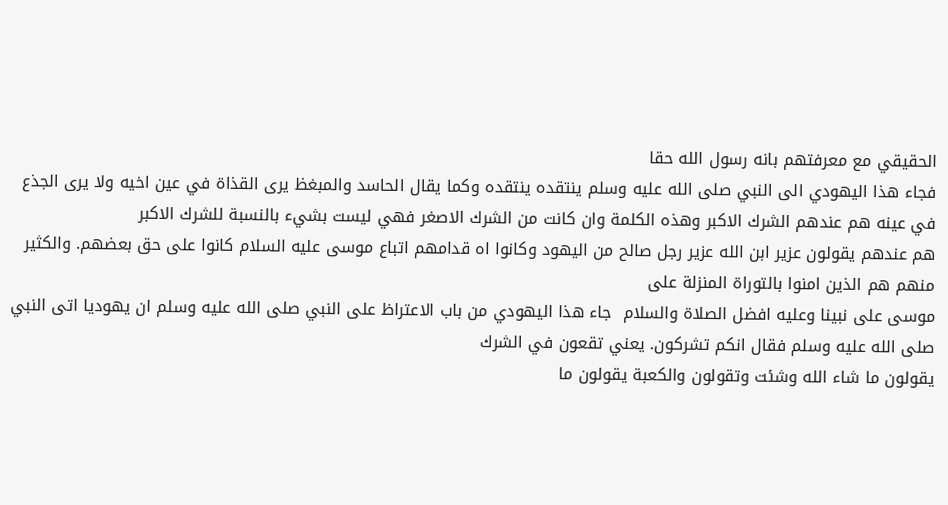الحقيقي مع معرفتهم بانه رسول الله حقا
فجاء هذا اليهودي الى النبي صلى الله عليه وسلم ينتقده ينتقده وكما يقال الحاسد والمبغظ يرى القذاة في عين اخيه ولا يرى الجذع في عينه هم عندهم الشرك الاكبر وهذه الكلمة وان كانت من الشرك الاصغر فهي ليست بشيء بالنسبة للشرك الاكبر
هم عندهم يقولون عزير ابن الله عزير رجل صالح من اليهود وكانوا اه قدامهم اتباع موسى عليه السلام كانوا على حق بعضهم. والكثير منهم هم الذين امنوا بالتوراة المنزلة على
موسى على نبينا وعليه افضل الصلاة والسلام  جاء هذا اليهودي من باب الاعتراظ على النبي صلى الله عليه وسلم ان يهوديا اتى النبي صلى الله عليه وسلم فقال انكم تشركون. يعني تقعون في الشرك
يقولون ما شاء الله وشئت وتقولون والكعبة يقولون ما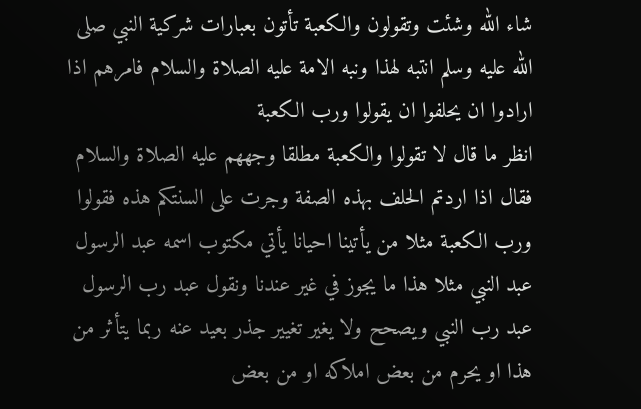شاء الله وشئت وتقولون والكعبة تأتون بعبارات شركية النبي صلى الله عليه وسلم انتبه لهذا ونبه الامة عليه الصلاة والسلام فامرهم اذا ارادوا ان يحلفوا ان يقولوا ورب الكعبة
انظر ما قال لا تقولوا والكعبة مطلقا وجههم عليه الصلاة والسلام فقال اذا اردتم الحلف بهذه الصفة وجرت على السنتكم هذه فقولوا ورب الكعبة مثلا من يأتينا احيانا يأتي مكتوب اسمه عبد الرسول
عبد النبي مثلا هذا ما يجوز في غير عندنا ونقول عبد رب الرسول عبد رب النبي ويصحح ولا يغير تغيير جذر بعيد عنه ربما يتأثر من هذا او يحرم من بعض املاكه او من بعض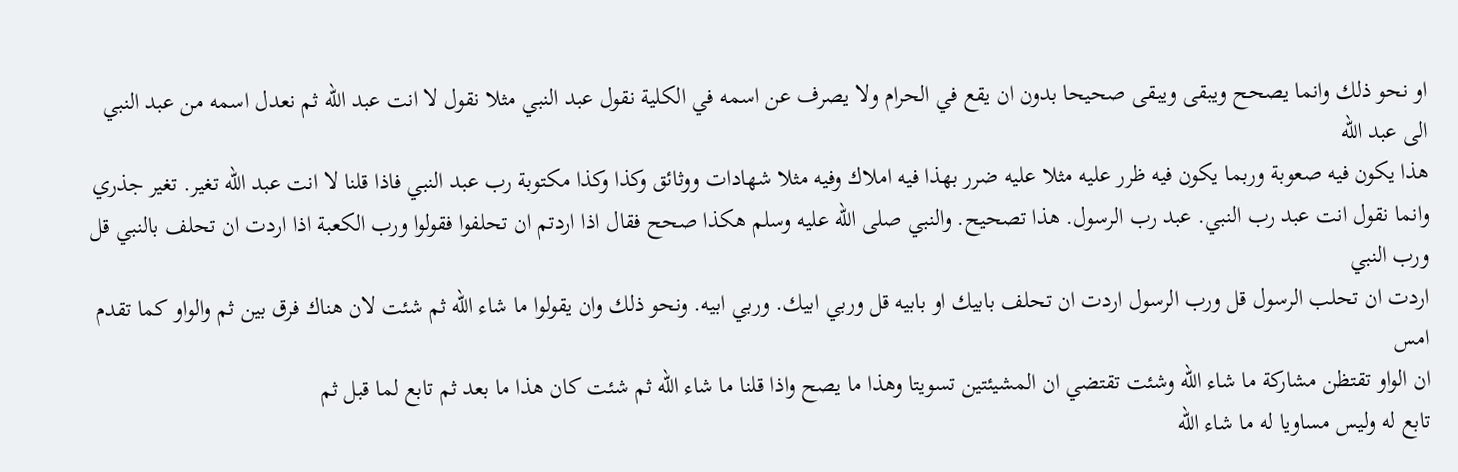او نحو ذلك وانما يصحح ويبقى ويبقى صحيحا بدون ان يقع في الحرام ولا يصرف عن اسمه في الكلية نقول عبد النبي مثلا نقول لا انت عبد الله ثم نعدل اسمه من عبد النبي الى عبد الله
هذا يكون فيه صعوبة وربما يكون فيه ظرر عليه مثلا عليه ضرر بهذا فيه املاك وفيه مثلا شهادات ووثائق وكذا وكذا مكتوبة رب عبد النبي فاذا قلنا لا انت عبد الله تغير. تغير جذري
وانما نقول انت عبد رب النبي. عبد رب الرسول. هذا تصحيح. والنبي صلى الله عليه وسلم هكذا صحح فقال اذا اردتم ان تحلفوا فقولوا ورب الكعبة اذا اردت ان تحلف بالنبي قل ورب النبي
اردت ان تحلب الرسول قل ورب الرسول اردت ان تحلف بابيك او بابيه قل وربي ابيك. وربي ابيه. ونحو ذلك وان يقولوا ما شاء الله ثم شئت لان هناك فرق بين ثم والواو كما تقدم امس
ان الواو تقتظن مشاركة ما شاء الله وشئت تقتضي ان المشيئتين تسويتا وهذا ما يصح واذا قلنا ما شاء الله ثم شئت كان هذا ما بعد ثم تابع لما قبل ثم
تابع له وليس مساويا له ما شاء الله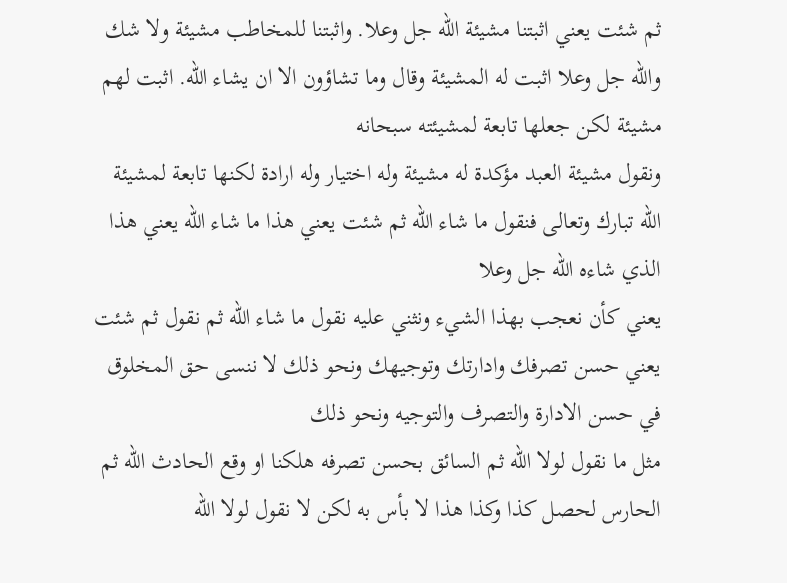ثم شئت يعني اثبتنا مشيئة الله جل وعلا. واثبتنا للمخاطب مشيئة ولا شك والله جل وعلا اثبت له المشيئة وقال وما تشاؤون الا ان يشاء الله. اثبت لهم مشيئة لكن جعلها تابعة لمشيئته سبحانه
ونقول مشيئة العبد مؤكدة له مشيئة وله اختيار وله ارادة لكنها تابعة لمشيئة الله تبارك وتعالى فنقول ما شاء الله ثم شئت يعني هذا ما شاء الله يعني هذا الذي شاءه الله جل وعلا
يعني كأن نعجب بهذا الشيء ونثني عليه نقول ما شاء الله ثم نقول ثم شئت يعني حسن تصرفك وادارتك وتوجيهك ونحو ذلك لا ننسى حق المخلوق في حسن الادارة والتصرف والتوجيه ونحو ذلك
مثل ما نقول لولا الله ثم السائق بحسن تصرفه هلكنا او وقع الحادث الله ثم الحارس لحصل كذا وكذا هذا لا بأس به لكن لا نقول لولا الله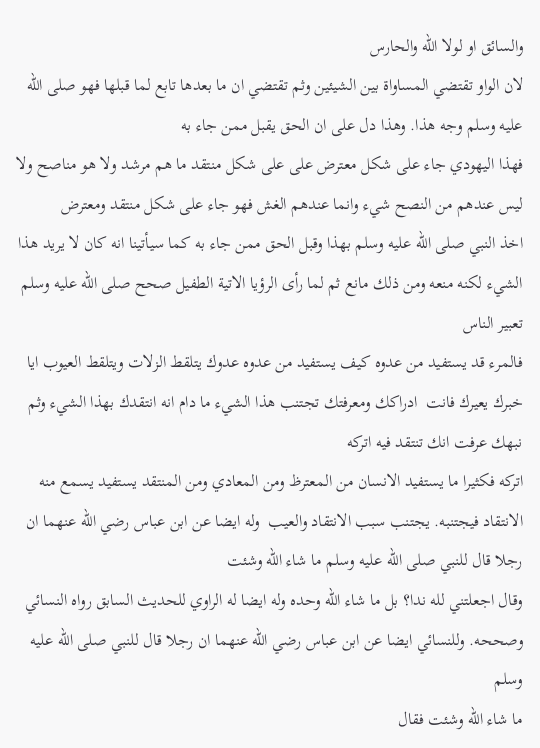والسائق او لولا الله والحارس
لان الواو تقتضي المساواة بين الشيئين وثم تقتضي ان ما بعدها تابع لما قبلها فهو صلى الله عليه وسلم وجه هذا. وهذا دل على ان الحق يقبل ممن جاء به
فهذا اليهودي جاء على شكل معترض على على شكل منتقد ما هم مرشد ولا هو مناصح ولا ليس عندهم من النصح شيء وانما عندهم الغش فهو جاء على شكل منتقد ومعترض
اخذ النبي صلى الله عليه وسلم بهذا وقبل الحق ممن جاء به كما سيأتينا انه كان لا يريد هذا الشيء لكنه منعه ومن ذلك مانع ثم لما رأى الرؤيا الاتية الطفيل صحح صلى الله عليه وسلم تعبير الناس
فالمرء قد يستفيد من عدوه كيف يستفيد من عدوه عدوك يتلقط الزلات ويتلقط العيوب ايا خبرك يعيرك فانت  ادراكك ومعرفتك تجتنب هذا الشيء ما دام انه انتقدك بهذا الشيء وثم نبهك عرفت انك تنتقد فيه اتركه
اتركه فكثيرا ما يستفيد الانسان من المعترظ ومن المعادي ومن المنتقد يستفيد يسمع منه الانتقاد فيجتنبه. يجتنب سبب الانتقاد والعيب  وله ايضا عن ابن عباس رضي الله عنهما ان رجلا قال للنبي صلى الله عليه وسلم ما شاء الله وشئت
وقال اجعلتني لله ندا؟ بل ما شاء الله وحده وله ايضا له الراوي للحديث السابق رواه النسائي وصححه. وللنسائي ايضا عن ابن عباس رضي الله عنهما ان رجلا قال للنبي صلى الله عليه وسلم
ما شاء الله وشئت فقال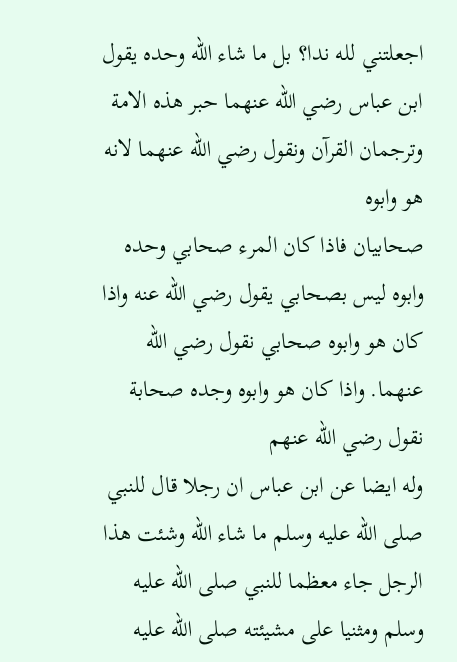اجعلتني لله ندا؟ بل ما شاء الله وحده يقول ابن عباس رضي الله عنهما حبر هذه الامة وترجمان القرآن ونقول رضي الله عنهما لانه هو وابوه
صحابيان فاذا كان المرء صحابي وحده وابوه ليس بصحابي يقول رضي الله عنه واذا كان هو وابوه صحابي نقول رضي الله عنهما. واذا كان هو وابوه وجده صحابة نقول رضي الله عنهم
وله ايضا عن ابن عباس ان رجلا قال للنبي صلى الله عليه وسلم ما شاء الله وشئت هذا الرجل جاء معظما للنبي صلى الله عليه وسلم ومثنيا على مشيئته صلى الله عليه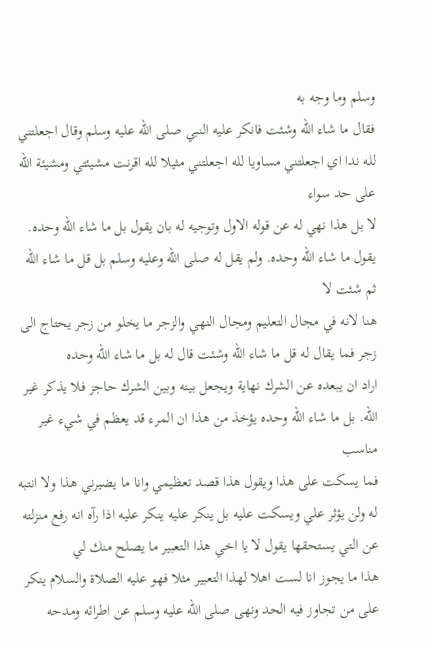وسلم وما وجه به
فقال ما شاء الله وشئت فانكر عليه النبي صلى الله عليه وسلم وقال اجعلتني لله ندا اي اجعلتني مساويا لله اجعلتني مثيلا لله اقرنت مشيئتي ومشيئة الله على حد سواء
لا بل هذا نهي له عن قوله الاول وتوجيه له بان يقول بل ما شاء الله وحده. يقول ما شاء الله وحده. ولم يقل له صلى الله وعليه وسلم بل قل ما شاء الله ثم شئت لا
هنا لانه في مجال التعليم ومجال النهي والزجر ما يخلو من زجر يحتاج الى زجر فما يقال له قل ما شاء الله وشئت قال له بل ما شاء الله وحده
اراد ان يبعده عن الشرك نهاية ويجعل بينه وبين الشرك حاجز فلا يذكر غير الله. بل ما شاء الله وحده يؤخذ من هذا ان المرء قد يعظم في شيء غير مناسب
فما يسكت على هذا ويقول هذا قصد تعظيمي وانا ما يضيرني هذا ولا انتبه له ولن يؤثر علي ويسكت عليه بل ينكر عليه ينكر عليه اذا رآه انه رفع منزلته عن التي يستحقها يقول لا يا اخي هذا التعبير ما يصلح منك لي
هذا ما يجوز انا لست اهلا لهذا التعبير مثلا فهو عليه الصلاة والسلام ينكر على من تجاوز فيه الحد ونهى صلى الله عليه وسلم عن اطرائه ومدحه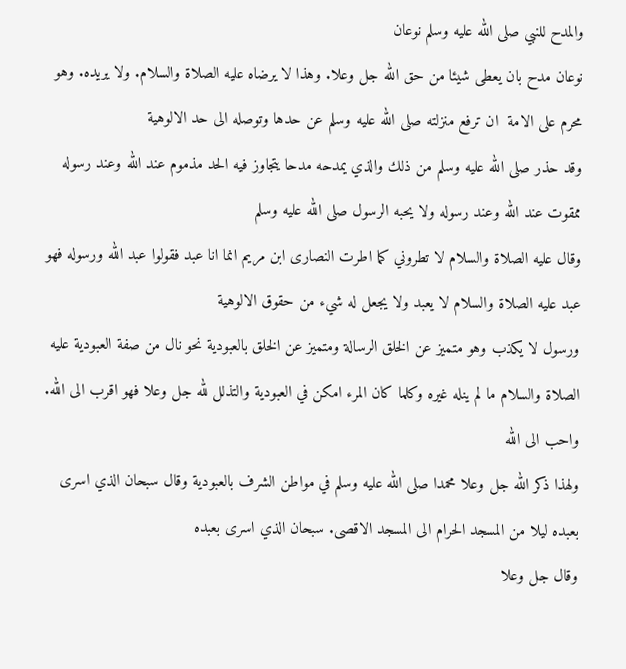والمدح للنبي صلى الله عليه وسلم نوعان
نوعان مدح بان يعطى شيئا من حق الله جل وعلا. وهذا لا يرضاه عليه الصلاة والسلام. ولا يريده. وهو محرم على الامة  ان ترفع منزلته صلى الله عليه وسلم عن حدها وتوصله الى حد الالوهية
وقد حذر صلى الله عليه وسلم من ذلك والذي يمدحه مدحا يتجاوز فيه الحد مذموم عند الله وعند رسوله ممقوت عند الله وعند رسوله ولا يحبه الرسول صلى الله عليه وسلم
وقال عليه الصلاة والسلام لا تطروني كما اطرت النصارى ابن مريم انما انا عبد فقولوا عبد الله ورسوله فهو عبد عليه الصلاة والسلام لا يعبد ولا يجعل له شيء من حقوق الالوهية
ورسول لا يكذب وهو متميز عن الخلق الرسالة ومتميز عن الخلق بالعبودية نحو نال من صفة العبودية عليه الصلاة والسلام ما لم ينله غيره وكلما كان المرء امكن في العبودية والتذلل لله جل وعلا فهو اقرب الى الله. واحب الى الله
ولهذا ذكر الله جل وعلا محمدا صلى الله عليه وسلم في مواطن الشرف بالعبودية وقال سبحان الذي اسرى بعبده ليلا من المسجد الحرام الى المسجد الاقصى. سبحان الذي اسرى بعبده
وقال جل وعلا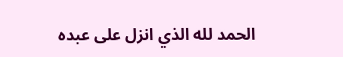الحمد لله الذي انزل على عبده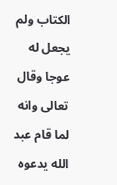الكتاب ولم يجعل له عوجا وقال تعالى وانه لما قام عبد الله يدعوه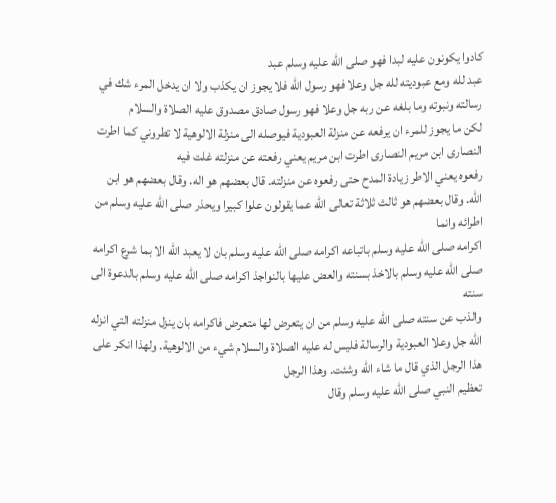كادوا يكونون عليه لبدا فهو صلى الله عليه وسلم عبد
عبد لله ومع عبوديته لله جل وعلا فهو رسول الله فلا يجوز ان يكذب ولا ان يدخل المرء شك في رسالته ونبوته وما بلغه عن ربه جل وعلا فهو رسول صادق مصدوق عليه الصلاة والسلام
لكن ما يجوز للمرء ان يرفعه عن منزلة العبودية فيوصله الى منزلة الالوهية لا تطروني كما اطرت النصارى ابن مريم النصارى اطرت ابن مريم يعني رفعته عن منزلته غلت فيه
رفعوه يعني الاطر زيادة المدح حتى رفعوه عن منزلته. قال بعضهم هو اله. وقال بعضهم هو ابن الله. وقال بعضهم هو ثالث ثلاثة تعالى الله عما يقولون علوا كبيرا ويحذر صلى الله عليه وسلم من اطرائه وانما
اكرامه صلى الله عليه وسلم باتباعه اكرامه صلى الله عليه وسلم بان لا يعبد الله الا بما شرع اكرامه صلى الله عليه وسلم بالاخذ بسنته والعض عليها بالنواجذ اكرامه صلى الله عليه وسلم بالدعوة الى سنته
والذب عن سنته صلى الله عليه وسلم من ان يتعرض لها متعرض فاكرامه بان ينزل منزلته التي انزله الله جل وعلا العبودية والرسالة فليس له عليه الصلاة والسلام شيء من الالوهية. ولهذا انكر على هذا الرجل الذي قال ما شاء الله وشئت. وهذا الرجل
تعظيم النبي صلى الله عليه وسلم وقال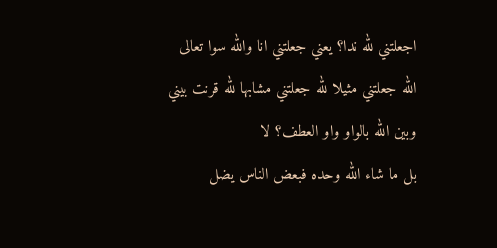اجعلتني لله ندا؟ يعني جعلتني انا والله سوا تعالى الله جعلتني مثيلا لله جعلتني مشابها لله قرنت بيني وبين الله بالواو واو العطف؟ لا
بل ما شاء الله وحده فبعض الناس يضل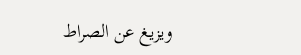ويزيغ عن الصراط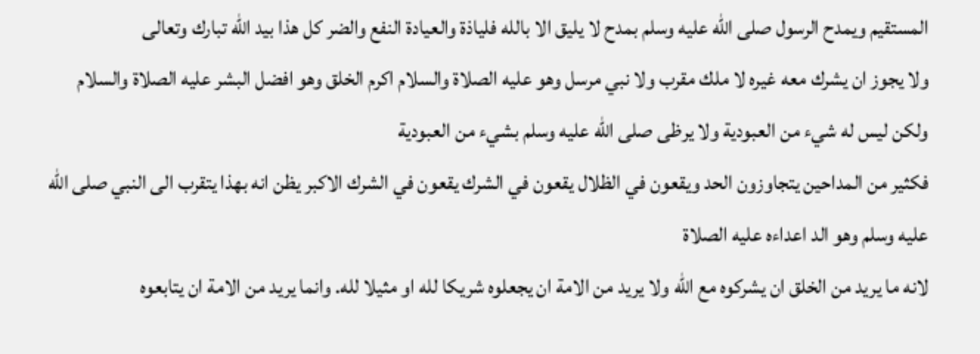المستقيم ويمدح الرسول صلى الله عليه وسلم بمدح لا يليق الا بالله فلياذة والعيادة النفع والضر كل هذا بيد الله تبارك وتعالى
ولا يجوز ان يشرك معه غيره لا ملك مقرب ولا نبي مرسل وهو عليه الصلاة والسلام اكرم الخلق وهو افضل البشر عليه الصلاة والسلام ولكن ليس له شيء من العبودية ولا يرظى صلى الله عليه وسلم بشيء من العبودية
فكثير من المداحين يتجاوزون الحد ويقعون في الظلال يقعون في الشرك يقعون في الشرك الاكبر يظن انه بهذا يتقرب الى النبي صلى الله عليه وسلم وهو الد اعداءه عليه الصلاة
لانه ما يريد من الخلق ان يشركوه مع الله ولا يريد من الامة ان يجعلوه شريكا لله او مثيلا لله. وانما يريد من الامة ان يتابعوه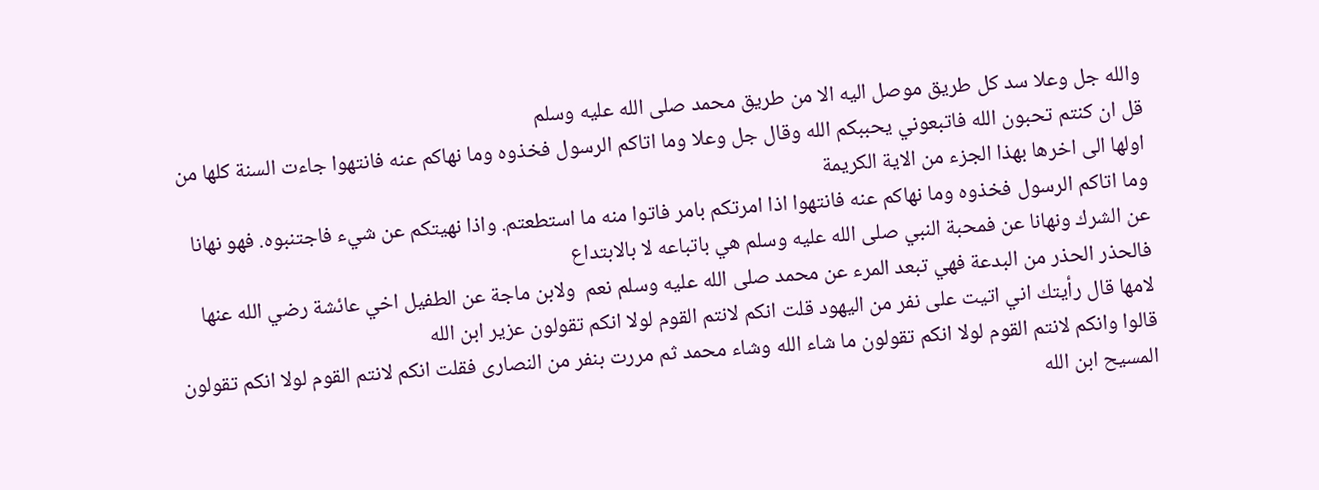والله جل وعلا سد كل طريق موصل اليه الا من طريق محمد صلى الله عليه وسلم
قل ان كنتم تحبون الله فاتبعوني يحببكم الله وقال جل وعلا وما اتاكم الرسول فخذوه وما نهاكم عنه فانتهوا جاءت السنة كلها من اولها الى اخرها بهذا الجزء من الاية الكريمة
وما اتاكم الرسول فخذوه وما نهاكم عنه فانتهوا اذا امرتكم بامر فاتوا منه ما استطعتم. واذا نهيتكم عن شيء فاجتنبوه. فهو نهانا عن الشرك ونهانا عن فمحبة النبي صلى الله عليه وسلم هي باتباعه لا بالابتداع
فالحذر الحذر من البدعة فهي تبعد المرء عن محمد صلى الله عليه وسلم نعم  ولابن ماجة عن الطفيل اخي عائشة رضي الله عنها لامها قال رأيتك اني اتيت على نفر من اليهود قلت انكم لانتم القوم لولا انكم تقولون عزير ابن الله
قالوا وانكم لانتم القوم لولا انكم تقولون ما شاء الله وشاء محمد ثم مررت بنفر من النصارى فقلت انكم لانتم القوم لولا انكم تقولون المسيح ابن الله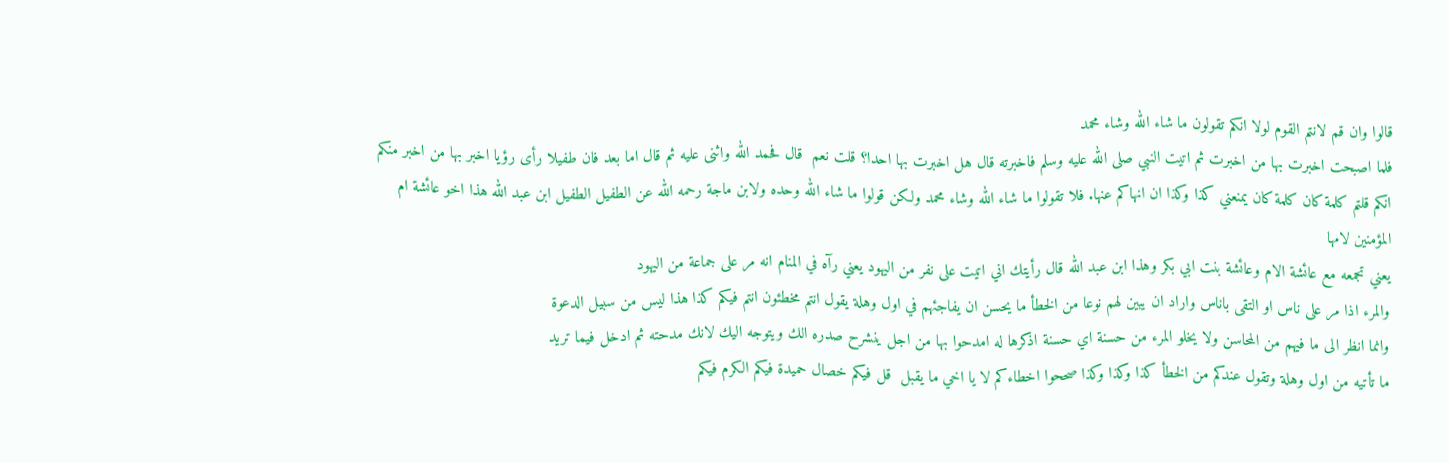قالوا وان قم لانتم القوم لولا انكم تقولون ما شاء الله وشاء محمد
فلما اصبحت اخبرت بها من اخبرت ثم اتيت النبي صلى الله عليه وسلم فاخبرته قال هل اخبرت بها احدا؟ قلت نعم  قال فحمد الله واثنى عليه ثم قال اما بعد فان طفيلا رأى رؤيا اخبر بها من اخبر منكم
انكم قلتم كلمة كان كلمة كان يمنعني كذا وكذا ان انهاكم عنها. فلا تقولوا ما شاء الله وشاء محمد ولكن قولوا ما شاء الله وحده ولابن ماجة رحمه الله عن الطفيل الطفيل ابن عبد الله هذا اخو عائشة ام المؤمنين لامها
يعني تجمعه مع عائشة الام وعائشة بنت ابي بكر وهذا ابن عبد الله قال رأيتك اني اتيت على نفر من اليهود يعني رآه في المنام انه مر على جماعة من اليهود
والمرء اذا مر على ناس او التقى باناس واراد ان يبين لهم نوعا من الخطأ ما يحسن ان يفاجئهم في اول وهلة يقول انتم مخطئون انتم فيكم كذا هذا ليس من سبيل الدعوة
وانما انظر الى ما فيهم من المحاسن ولا يخلو المرء من حسنة اي حسنة اذكرها له امدحوا بها من اجل ينشرح صدره الك ويتوجه اليك لانك مدحته ثم ادخل فيما تريد
ما تأتيه من اول وهلة وتقول عندكم من الخطأ كذا وكذا وكذا صححوا اخطاءكم لا يا اخي ما يقبل  قل فيكم خصال حميدة فيكم الكرم فيكم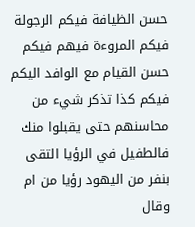حسن الظيافة فيكم الرجولة
فيكم المروءة فيهم فيكم حسن القيام مع الوافد اليكم فيكم كذا تذكر شيء من محاسنهم حتى يقبلوا منك فالطفيل في الرؤيا التقى بنفر من اليهود رؤيا من ام وقال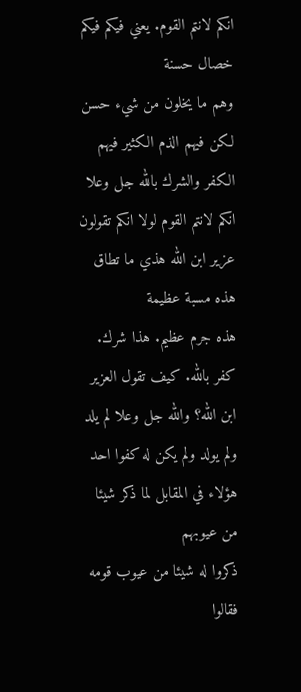انكم لانتم القوم. يعني فيكم فيكم خصال حسنة
وهم ما يخلون من شيء حسن لكن فيهم الذم الكثير فيهم الكفر والشرك بالله جل وعلا انكم لانتم القوم لولا انكم تقولون عزير ابن الله هذي ما تطاق هذه مسبة عظيمة
هذه جرم عظيم. هذا شرك. كفر بالله. كيف تقول العزير ابن الله؟ والله جل وعلا لم يلد ولم يولد ولم يكن له كفوا احد هؤلاء في المقابل لما ذكر شيئا من عيوبهم
ذكروا له شيئا من عيوب قومه فقالوا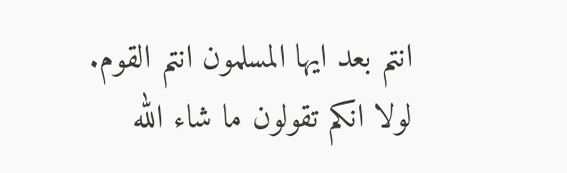انتم بعد ايها المسلمون انتم القوم. لولا انكم تقولون ما شاء الله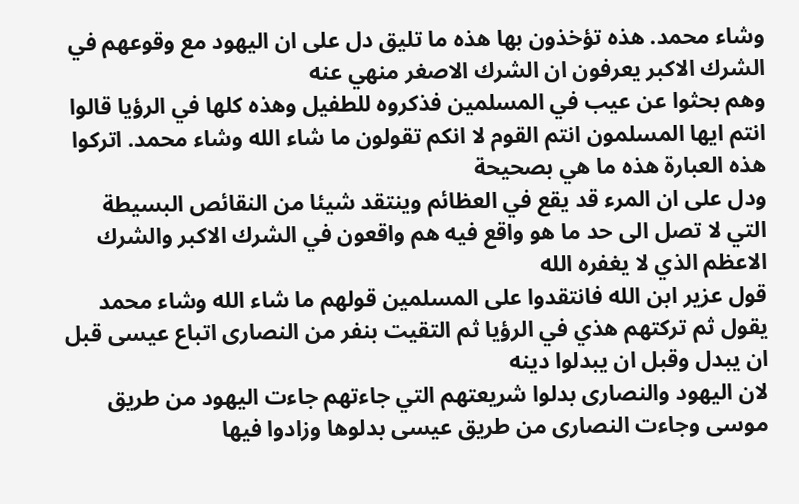وشاء محمد. هذه تؤخذون بها هذه ما تليق دل على ان اليهود مع وقوعهم في الشرك الاكبر يعرفون ان الشرك الاصغر منهي عنه
وهم بحثوا عن عيب في المسلمين فذكروه للطفيل وهذه كلها في الرؤيا قالوا انتم ايها المسلمون انتم القوم لا انكم تقولون ما شاء الله وشاء محمد. اتركوا هذه العبارة هذه ما هي بصحيحة
ودل على ان المرء قد يقع في العظائم وينتقد شيئا من النقائص البسيطة التي لا تصل الى حد ما هو واقع فيه هم واقعون في الشرك الاكبر والشرك الاعظم الذي لا يغفره الله
قول عزير ابن الله فانتقدوا على المسلمين قولهم ما شاء الله وشاء محمد يقول ثم تركتهم هذي في الرؤيا ثم التقيت بنفر من النصارى اتباع عيسى قبل ان يبدل وقبل ان يبدلوا دينه
لان اليهود والنصارى بدلوا شريعتهم التي جاءتهم جاءت اليهود من طريق موسى وجاءت النصارى من طريق عيسى بدلوها وزادوا فيها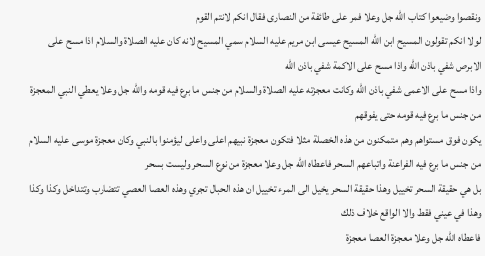ونقصوا وضيعوا كتاب الله جل وعلا فمر على طائفة من النصارى فقال انكم لانتم القوم
لولا انكم تقولون المسيح ابن الله المسيح عيسى ابن مريم عليه السلام سمي المسيح لانه كان عليه الصلاة والسلام اذا مسح على الابرص شفي باذن الله واذا مسح على الاكمة شفي باذن الله
واذا مسح على الاعمى شفي باذن الله وكانت معجزته عليه الصلاة والسلام من جنس ما برع فيه قومه والله جل وعلا يعطي النبي المعجزة من جنس ما برع فيه قومه حتى يفوقهم
يكون فوق مستواهم وهم متمكنون من هذه الخصلة مثلا فتكون معجزة نبيهم اعلى واعلى ليؤمنوا بالنبي وكان معجزة موسى عليه السلام من جنس ما برع فيه الفراعنة واتباعهم السحر فاعطاه الله جل وعلا معجزة من نوع السحر وليست بسحر
بل هي حقيقة السحر تخييل وهذا حقيقة السحر يخيل الى المرء تخييل ان هذه الحبال تجري وهذه العصا العصي تتضارب وتتداخل وكذا وكذا وهذا في عيني فقط والا الواقع خلاف ذلك
فاعطاه الله جل وعلا معجزة العصا معجزة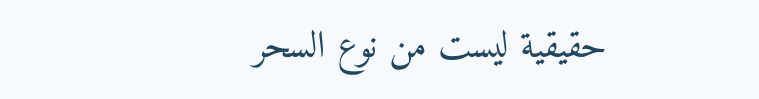حقيقية ليست من نوع السحر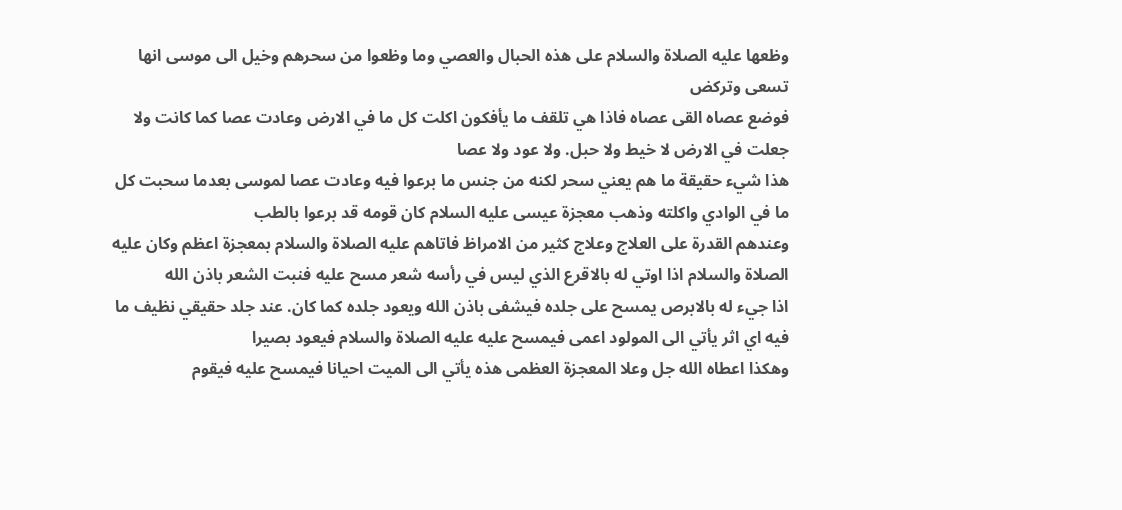وظعها عليه الصلاة والسلام على هذه الحبال والعصي وما وظعوا من سحرهم وخيل الى موسى انها تسعى وتركض
فوضع عصاه القى عصاه فاذا هي تلقف ما يأفكون اكلت كل ما في الارض وعادت عصا كما كانت ولا جعلت في الارض لا خيط ولا حبل. ولا عود ولا عصا
هذا شيء حقيقة ما هم يعني سحر لكنه من جنس ما برعوا فيه وعادت عصا لموسى بعدما سحبت كل ما في الوادي واكلته وذهب معجزة عيسى عليه السلام كان قومه قد برعوا بالطب
وعندهم القدرة على العلاج وعلاج كثير من الامراظ فاتاهم عليه الصلاة والسلام بمعجزة اعظم وكان عليه الصلاة والسلام اذا اوتي له بالاقرع الذي ليس في رأسه شعر مسح عليه فنبت الشعر باذن الله
اذا جيء له بالابرص يمسح على جلده فيشفى باذن الله ويعود جلده كما كان. عند جلد حقيقي نظيف ما فيه اي اثر يأتي الى المولود اعمى فيمسح عليه عليه الصلاة والسلام فيعود بصيرا
وهكذا اعطاه الله جل وعلا المعجزة العظمى هذه يأتي الى الميت احيانا فيمسح عليه فيقوم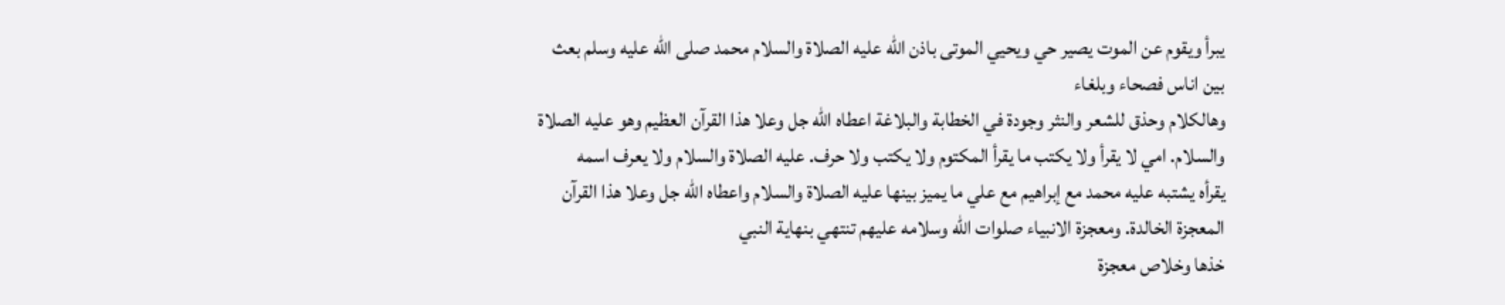يبرأ ويقوم عن الموت يصير حي ويحيي الموتى باذن الله عليه الصلاة والسلام محمد صلى الله عليه وسلم بعث بين اناس فصحاء وبلغاء
وهالكلام وحذق للشعر والنثر وجودة في الخطابة والبلاغة اعطاه الله جل وعلا هذا القرآن العظيم وهو عليه الصلاة والسلام. امي لا يقرأ ولا يكتب ما يقرأ المكتوم ولا يكتب ولا حرف. عليه الصلاة والسلام ولا يعرف اسمه
يقرأه يشتبه عليه محمد مع إبراهيم مع علي ما يميز بينها عليه الصلاة والسلام واعطاه الله جل وعلا هذا القرآن المعجزة الخالدة. ومعجزة الانبياء صلوات الله وسلامه عليهم تنتهي بنهاية النبي
خذها وخلاص معجزة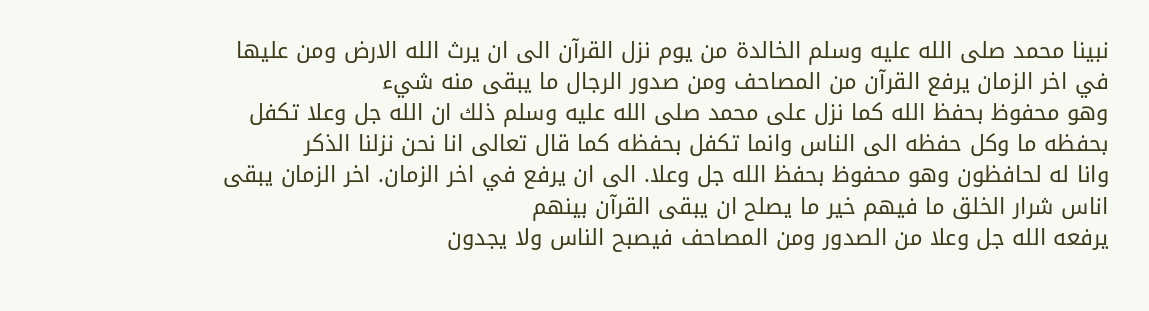نبينا محمد صلى الله عليه وسلم الخالدة من يوم نزل القرآن الى ان يرث الله الارض ومن عليها في اخر الزمان يرفع القرآن من المصاحف ومن صدور الرجال ما يبقى منه شيء
وهو محفوظ بحفظ الله كما نزل على محمد صلى الله عليه وسلم ذلك ان الله جل وعلا تكفل بحفظه ما وكل حفظه الى الناس وانما تكفل بحفظه كما قال تعالى انا نحن نزلنا الذكر
وانا له لحافظون وهو محفوظ بحفظ الله جل وعلا. الى ان يرفع في اخر الزمان. اخر الزمان يبقى اناس شرار الخلق ما فيهم خير ما يصلح ان يبقى القرآن بينهم
يرفعه الله جل وعلا من الصدور ومن المصاحف فيصبح الناس ولا يجدون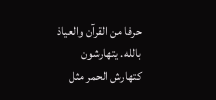حرفا من القرآن والعياذ بالله. يتهارشون كتهارش الحمر مثل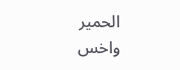الحمير واخس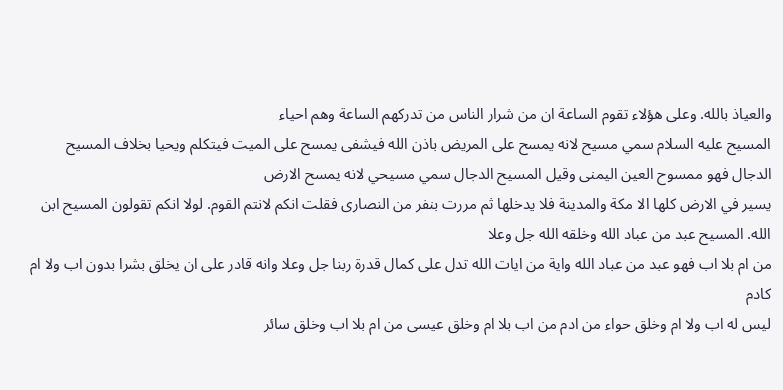والعياذ بالله. وعلى هؤلاء تقوم الساعة ان من شرار الناس من تدركهم الساعة وهم احياء
المسيح عليه السلام سمي مسيح لانه يمسح على المريض باذن الله فيشفى يمسح على الميت فيتكلم ويحيا بخلاف المسيح الدجال فهو ممسوح العين اليمنى وقيل المسيح الدجال سمي مسيحي لانه يمسح الارض
يسير في الارض كلها الا مكة والمدينة فلا يدخلها ثم مررت بنفر من النصارى فقلت انكم لانتم القوم. لولا انكم تقولون المسيح ابن الله. المسيح عبد من عباد الله وخلقه الله جل وعلا
من ام بلا اب فهو عبد من عباد الله واية من ايات الله تدل على كمال قدرة ربنا جل وعلا وانه قادر على ان يخلق بشرا بدون اب ولا ام كادم
ليس له اب ولا ام وخلق حواء من ادم من اب بلا ام وخلق عيسى من ام بلا اب وخلق سائر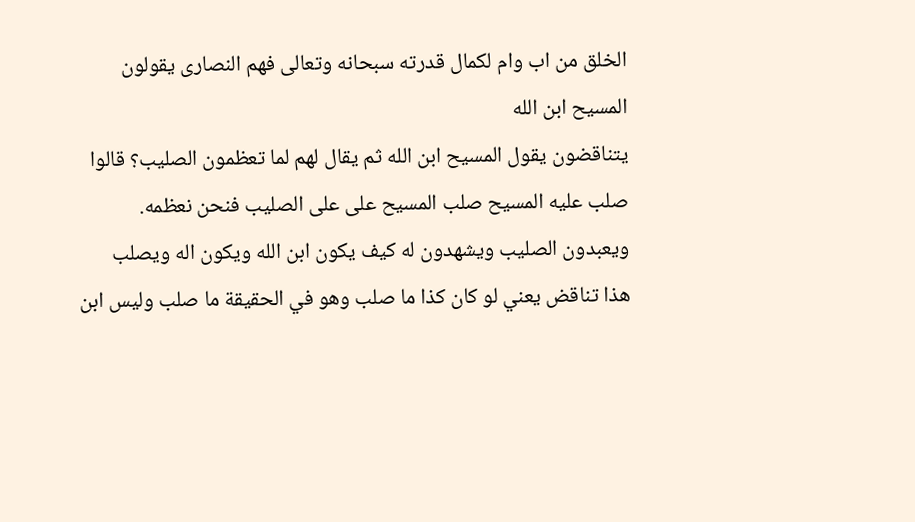الخلق من اب وام لكمال قدرته سبحانه وتعالى فهم النصارى يقولون المسيح ابن الله
يتناقضون يقول المسيح ابن الله ثم يقال لهم لما تعظمون الصليب؟ قالوا صلب عليه المسيح صلب المسيح على على الصليب فنحن نعظمه. ويعبدون الصليب ويشهدون له كيف يكون ابن الله ويكون اله ويصلب
هذا تناقض يعني لو كان كذا ما صلب وهو في الحقيقة ما صلب وليس ابن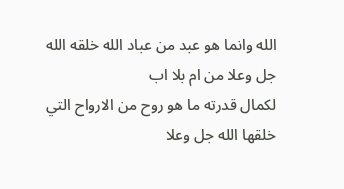الله وانما هو عبد من عباد الله خلقه الله جل وعلا من ام بلا اب
لكمال قدرته ما هو روح من الارواح التي خلقها الله جل وعلا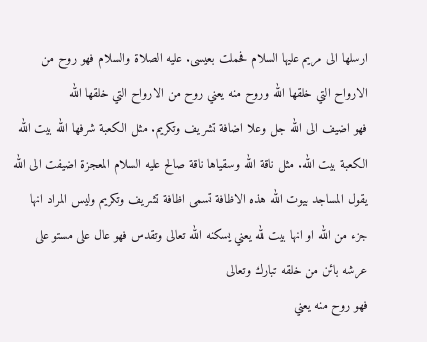ارسلها الى مريم عليها السلام فحملت بعيسى. عليه الصلاة والسلام فهو روح من الارواح التي خلقها الله وروح منه يعني روح من الارواح التي خلقها الله
فهو اضيف الى الله جل وعلا اضافة تشريف وتكريم. مثل الكعبة شرفها الله بيت الله الكعبة بيت الله. مثل ناقة الله وسقياها ناقة صالح عليه السلام المعجزة اضيفت الى الله
يقول المساجد بيوت الله هذه الاظافة تسمى اظافة تشريف وتكريم وليس المراد انها جزء من الله او انها بيت لله يعني يسكنه الله تعالى وتقدس فهو عال على مستو على عرشه بائن من خلقه تبارك وتعالى
فهو روح منه يعني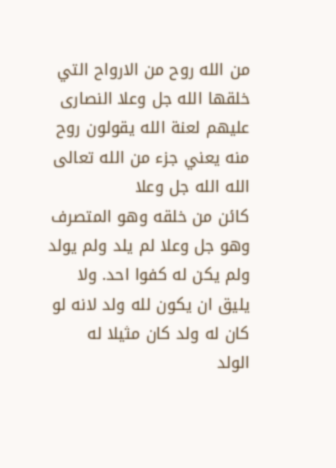من الله روح من الارواح التي خلقها الله جل وعلا النصارى عليهم لعنة الله يقولون روح منه يعني جزء من الله تعالى الله الله جل وعلا
كائن من خلقه وهو المتصرف وهو جل وعلا لم يلد ولم يولد ولم يكن له كفوا احد. ولا يليق ان يكون لله ولد لانه لو كان له ولد كان مثيلا له
الولد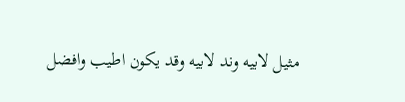مثيل لابيه وند لابيه وقد يكون اطيب وافضل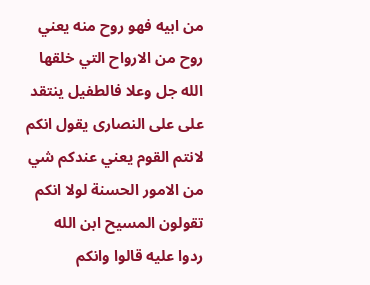من ابيه فهو روح منه يعني روح من الارواح التي خلقها الله جل وعلا فالطفيل ينتقد على على النصارى يقول انكم لانتم القوم يعني عندكم شي من الامور الحسنة لولا انكم تقولون المسيح ابن الله
ردوا عليه قالوا وانكم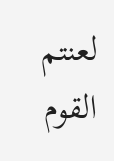لعنتم القوم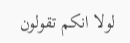لولا انكم تقولون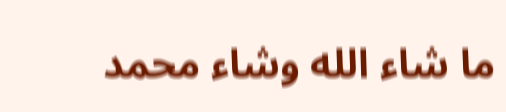ما شاء الله وشاء محمد